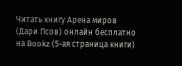Читать книгу Арена миров (Дари Псов) онлайн бесплатно на Bookz (5-ая страница книги)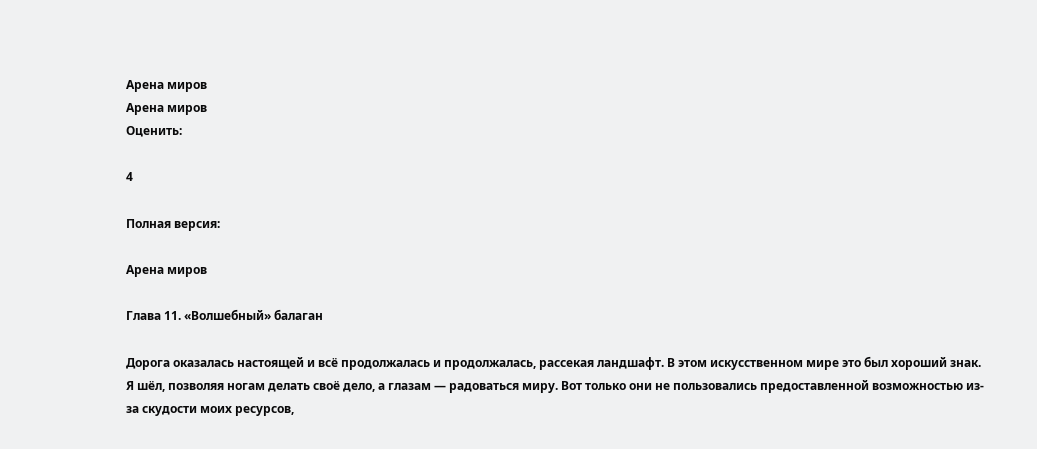Арена миров
Арена миров
Оценить:

4

Полная версия:

Арена миров

Глава 11. «Волшебный» балаган

Дорога оказалась настоящей и всё продолжалась и продолжалась, рассекая ландшафт. В этом искусственном мире это был хороший знак. Я шёл, позволяя ногам делать своё дело, а глазам — радоваться миру. Вот только они не пользовались предоставленной возможностью из-за скудости моих ресурсов,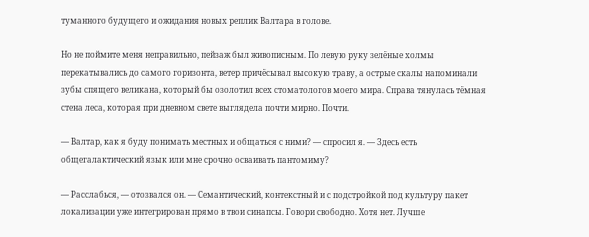туманного будущего и ожидания новых реплик Валтара в голове.

Но не поймите меня неправильно, пейзаж был живописным. По левую руку зелёные холмы перекатывались до самого горизонта, ветер причёсывал высокую траву, а острые скалы напоминали зубы спящего великана, который бы озолотил всех стоматологов моего мира. Справа тянулась тёмная стена леса, которая при дневном свете выглядела почти мирно. Почти.

— Валтар, как я буду понимать местных и общаться с ними? — спросил я. — Здесь есть общегалактический язык или мне срочно осваивать пантомиму?

— Расслабься, — отозвался он. — Семантический, контекстный и с подстройкой под культуру пакет локализации уже интегрирован прямо в твои синапсы. Говори свободно. Хотя нет. Лучше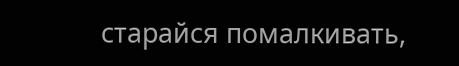старайся помалкивать,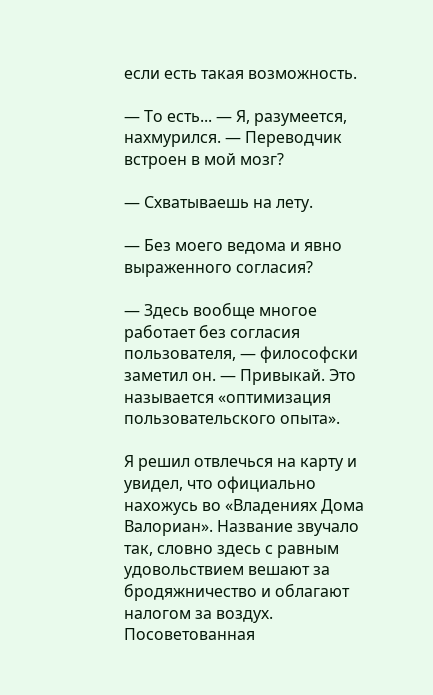если есть такая возможность.

— То есть... — Я, разумеется, нахмурился. — Переводчик встроен в мой мозг?

— Схватываешь на лету.

— Без моего ведома и явно выраженного согласия?

— Здесь вообще многое работает без согласия пользователя, — философски заметил он. — Привыкай. Это называется «оптимизация пользовательского опыта».

Я решил отвлечься на карту и увидел, что официально нахожусь во «Владениях Дома Валориан». Название звучало так, словно здесь с равным удовольствием вешают за бродяжничество и облагают налогом за воздух. Посоветованная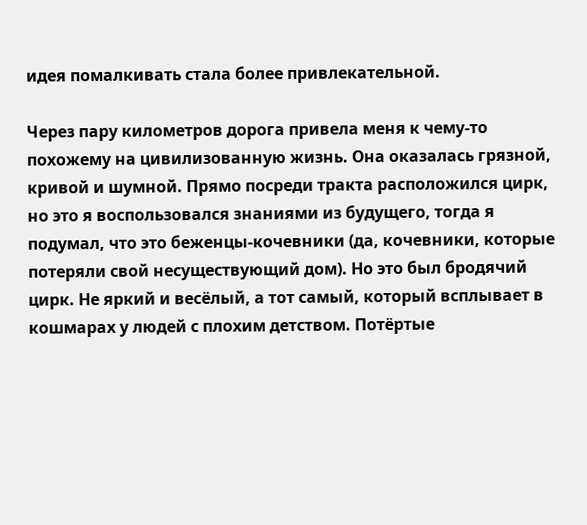идея помалкивать стала более привлекательной.

Через пару километров дорога привела меня к чему-то похожему на цивилизованную жизнь. Она оказалась грязной, кривой и шумной. Прямо посреди тракта расположился цирк, но это я воспользовался знаниями из будущего, тогда я подумал, что это беженцы-кочевники (да, кочевники, которые потеряли свой несуществующий дом). Но это был бродячий цирк. Не яркий и весёлый, а тот самый, который всплывает в кошмарах у людей с плохим детством. Потёртые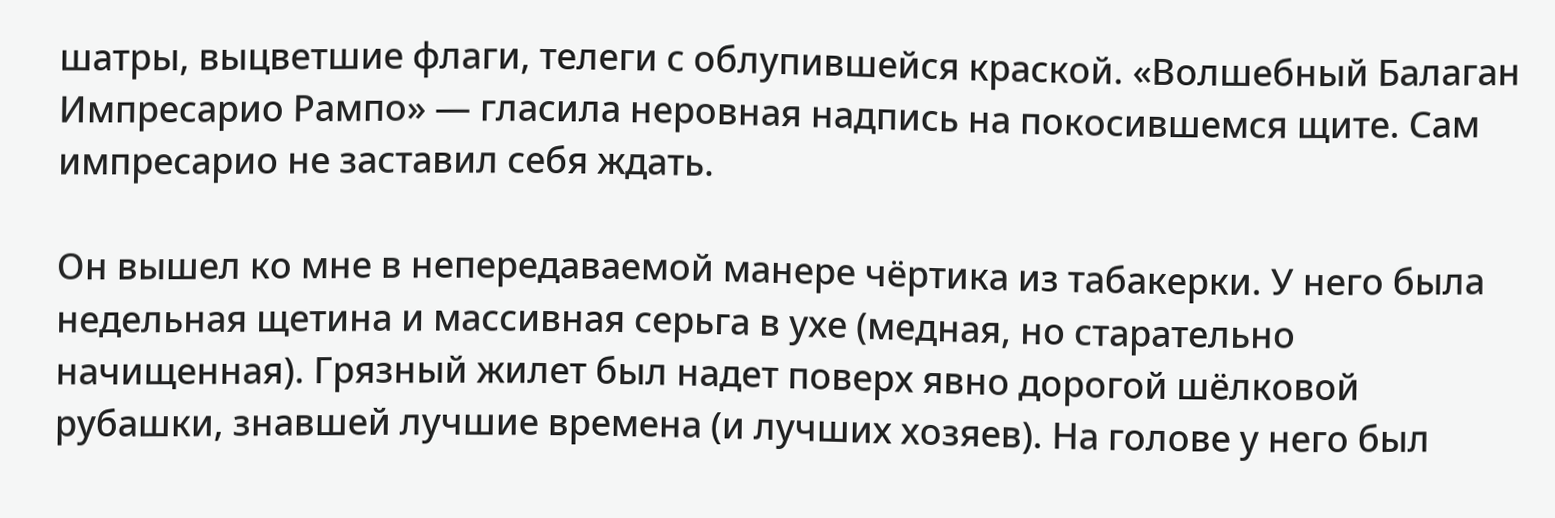шатры, выцветшие флаги, телеги с облупившейся краской. «Волшебный Балаган Импресарио Рампо» — гласила неровная надпись на покосившемся щите. Сам импресарио не заставил себя ждать.

Он вышел ко мне в непередаваемой манере чёртика из табакерки. У него была недельная щетина и массивная серьга в ухе (медная, но старательно начищенная). Грязный жилет был надет поверх явно дорогой шёлковой рубашки, знавшей лучшие времена (и лучших хозяев). На голове у него был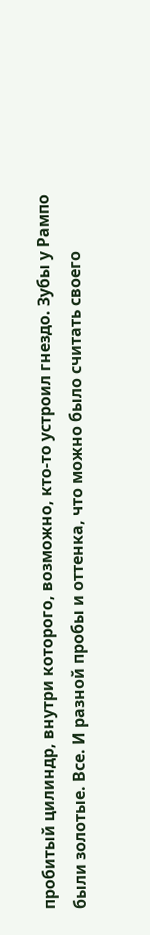пробитый цилиндр, внутри которого, возможно, кто-то устроил гнездо. Зубы у Рампо были золотые. Все. И разной пробы и оттенка, что можно было считать своего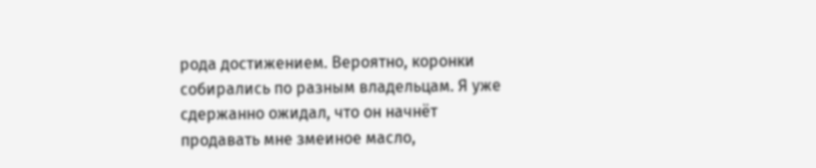рода достижением. Вероятно, коронки собирались по разным владельцам. Я уже сдержанно ожидал, что он начнёт продавать мне змеиное масло,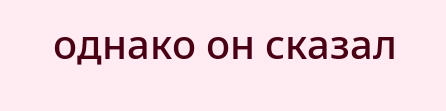однако он сказал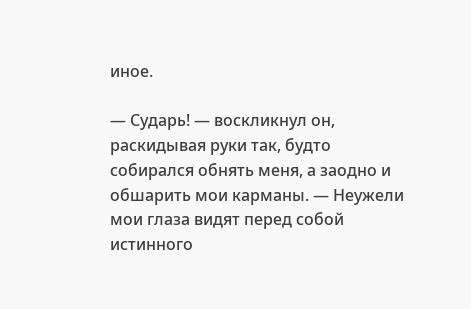иное.

— Сударь! — воскликнул он, раскидывая руки так, будто собирался обнять меня, а заодно и обшарить мои карманы. — Неужели мои глаза видят перед собой истинного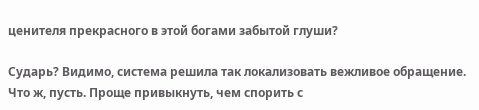ценителя прекрасного в этой богами забытой глуши?

Сударь? Видимо, система решила так локализовать вежливое обращение. Что ж, пусть. Проще привыкнуть, чем спорить с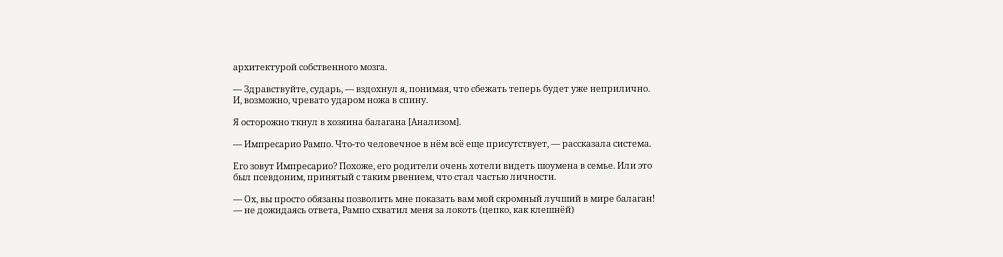архитектурой собственного мозга.

— Здравствуйте, сударь, — вздохнул я, понимая, что сбежать теперь будет уже неприлично. И, возможно, чревато ударом ножа в спину.

Я осторожно ткнул в хозяина балагана [Анализом].

— Импресарио Рампо. Что-то человечное в нём всё еще присутствует, — рассказала система.

Его зовут Импресарио? Похоже, его родители очень хотели видеть шоумена в семье. Или это был псевдоним, принятый с таким рвением, что стал частью личности.

— Ох, вы просто обязаны позволить мне показать вам мой скромный лучший в мире балаган! — не дожидаясь ответа, Рампо схватил меня за локоть (цепко, как клешнёй)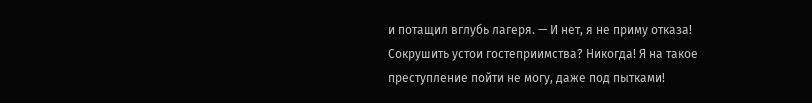и потащил вглубь лагеря. — И нет, я не приму отказа! Сокрушить устои гостеприимства? Никогда! Я на такое преступление пойти не могу, даже под пытками!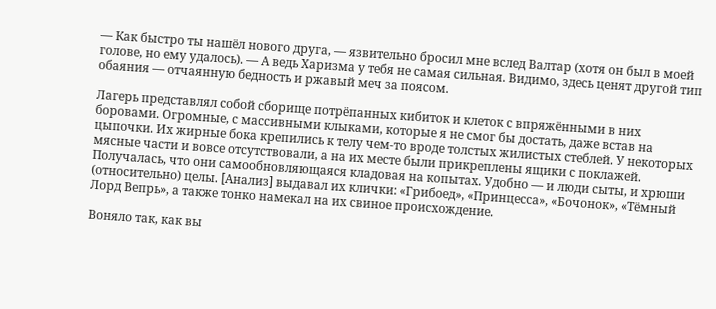— Как быстро ты нашёл нового друга, — язвительно бросил мне вслед Валтар (хотя он был в моей голове, но ему удалось). — А ведь Харизма у тебя не самая сильная. Видимо, здесь ценят другой тип обаяния — отчаянную бедность и ржавый меч за поясом.

Лагерь представлял собой сборище потрёпанных кибиток и клеток с впряжёнными в них боровами. Огромные, с массивными клыками, которые я не смог бы достать, даже встав на цыпочки. Их жирные бока крепились к телу чем-то вроде толстых жилистых стеблей. У некоторых мясные части и вовсе отсутствовали, а на их месте были прикреплены ящики с поклажей. Получалась, что они самообновляющаяся кладовая на копытах. Удобно — и люди сыты, и хрюши (относительно) целы. [Анализ] выдавал их клички: «Грибоед», «Принцесса», «Бочонок», «Тёмный Лорд Вепрь», а также тонко намекал на их свиное происхождение.

Воняло так, как вы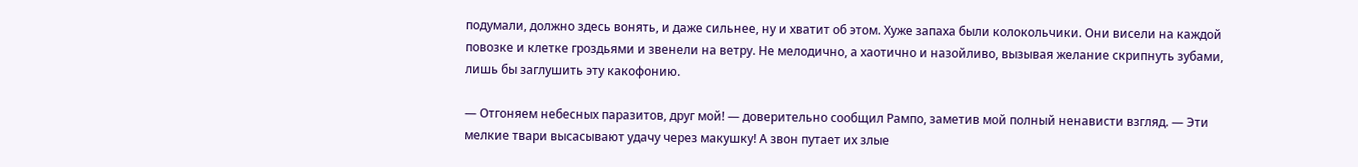подумали, должно здесь вонять, и даже сильнее, ну и хватит об этом. Хуже запаха были колокольчики. Они висели на каждой повозке и клетке гроздьями и звенели на ветру. Не мелодично, а хаотично и назойливо, вызывая желание скрипнуть зубами, лишь бы заглушить эту какофонию.

— Отгоняем небесных паразитов, друг мой! — доверительно сообщил Рампо, заметив мой полный ненависти взгляд. — Эти мелкие твари высасывают удачу через макушку! А звон путает их злые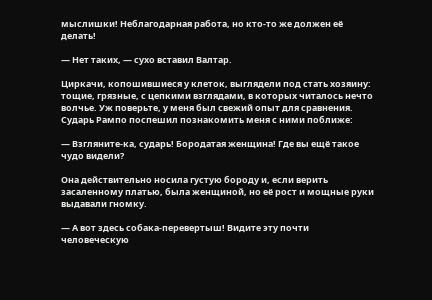мыслишки! Неблагодарная работа, но кто-то же должен её делать!

— Нет таких, — сухо вставил Валтар.

Циркачи, копошившиеся у клеток, выглядели под стать хозяину: тощие, грязные, с цепкими взглядами, в которых читалось нечто волчье. Уж поверьте, у меня был свежий опыт для сравнения. Сударь Рампо поспешил познакомить меня с ними поближе:

— Взгляните-ка, сударь! Бородатая женщина! Где вы ещё такое чудо видели?

Она действительно носила густую бороду и, если верить засаленному платью, была женщиной, но её рост и мощные руки выдавали гномку.

— А вот здесь собака-перевертыш! Видите эту почти человеческую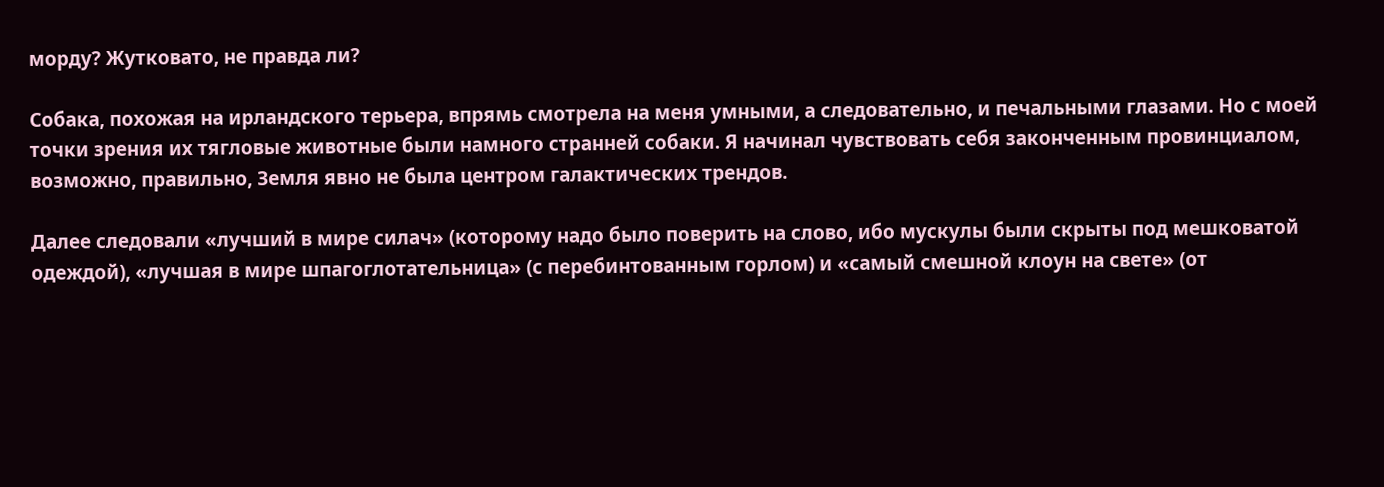морду? Жутковато, не правда ли?

Собака, похожая на ирландского терьера, впрямь смотрела на меня умными, а следовательно, и печальными глазами. Но с моей точки зрения их тягловые животные были намного странней собаки. Я начинал чувствовать себя законченным провинциалом, возможно, правильно, Земля явно не была центром галактических трендов.

Далее следовали «лучший в мире силач» (которому надо было поверить на слово, ибо мускулы были скрыты под мешковатой одеждой), «лучшая в мире шпагоглотательница» (с перебинтованным горлом) и «самый смешной клоун на свете» (от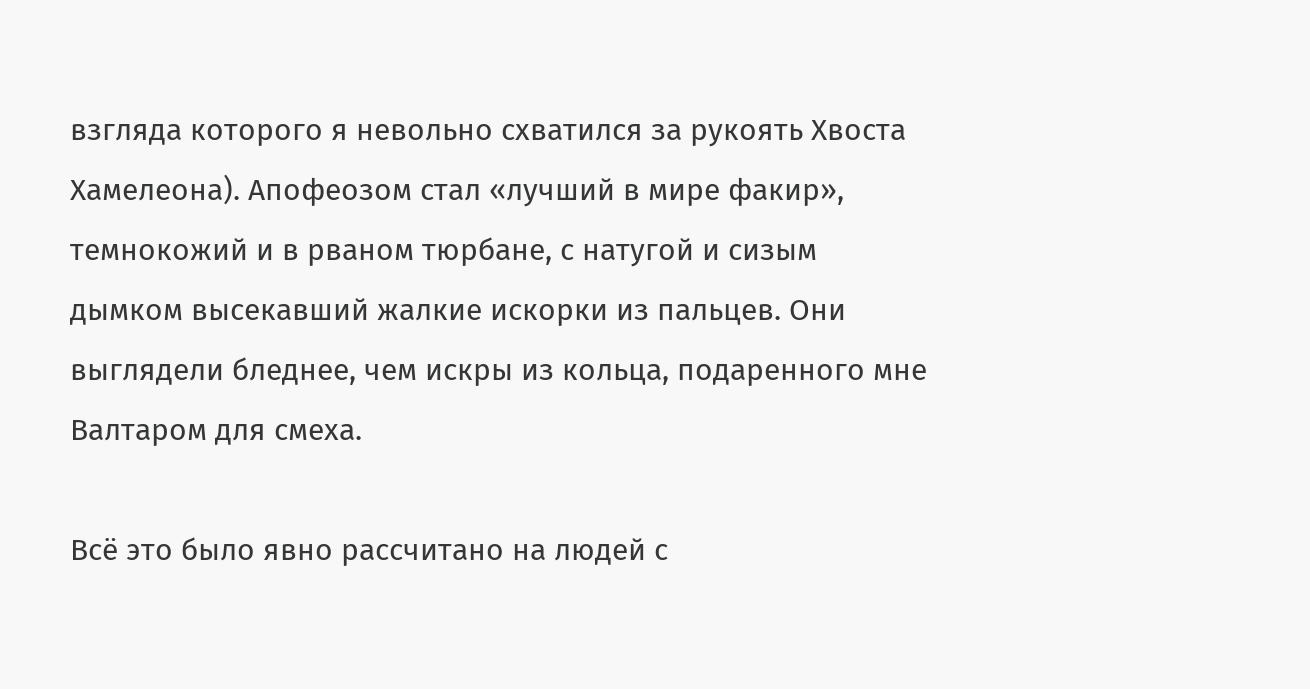взгляда которого я невольно схватился за рукоять Хвоста Хамелеона). Апофеозом стал «лучший в мире факир», темнокожий и в рваном тюрбане, с натугой и сизым дымком высекавший жалкие искорки из пальцев. Они выглядели бледнее, чем искры из кольца, подаренного мне Валтаром для смеха.

Всё это было явно рассчитано на людей с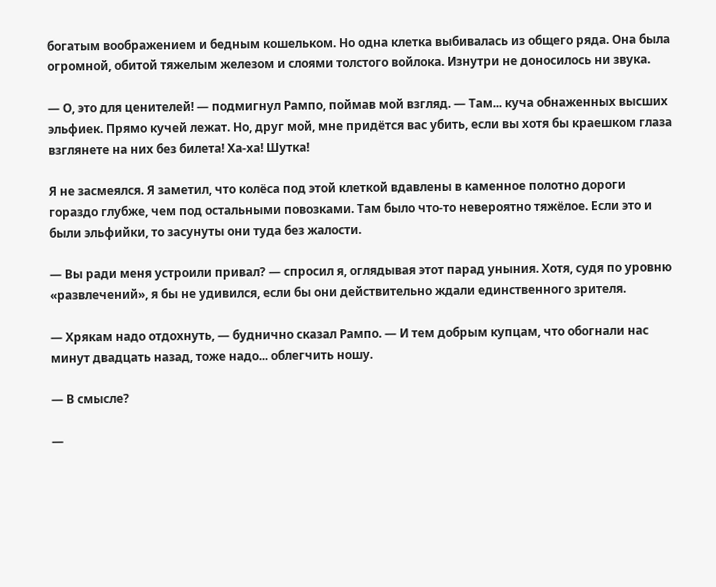богатым воображением и бедным кошельком. Но одна клетка выбивалась из общего ряда. Она была огромной, обитой тяжелым железом и слоями толстого войлока. Изнутри не доносилось ни звука.

— О, это для ценителей! — подмигнул Рампо, поймав мой взгляд. — Там... куча обнаженных высших эльфиек. Прямо кучей лежат. Но, друг мой, мне придётся вас убить, если вы хотя бы краешком глаза взглянете на них без билета! Ха-ха! Шутка!

Я не засмеялся. Я заметил, что колёса под этой клеткой вдавлены в каменное полотно дороги гораздо глубже, чем под остальными повозками. Там было что-то невероятно тяжёлое. Если это и были эльфийки, то засунуты они туда без жалости.

— Вы ради меня устроили привал? — спросил я, оглядывая этот парад уныния. Хотя, судя по уровню «развлечений», я бы не удивился, если бы они действительно ждали единственного зрителя.

— Хрякам надо отдохнуть, — буднично сказал Рампо. — И тем добрым купцам, что обогнали нас минут двадцать назад, тоже надо... облегчить ношу.

— В смысле?

—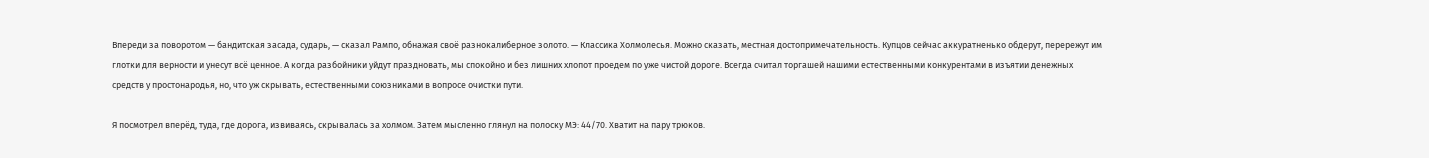Впереди за поворотом — бандитская засада, сударь, — сказал Рампо, обнажая своё разнокалиберное золото. — Классика Холмолесья. Можно сказать, местная достопримечательность. Купцов сейчас аккуратненько обдерут, перережут им глотки для верности и унесут всё ценное. А когда разбойники уйдут праздновать, мы спокойно и без лишних хлопот проедем по уже чистой дороге. Всегда считал торгашей нашими естественными конкурентами в изъятии денежных средств у простонародья, но, что уж скрывать, естественными союзниками в вопросе очистки пути.

Я посмотрел вперёд, туда, где дорога, извиваясь, скрывалась за холмом. Затем мысленно глянул на полоску МЭ: 44/70. Хватит на пару трюков.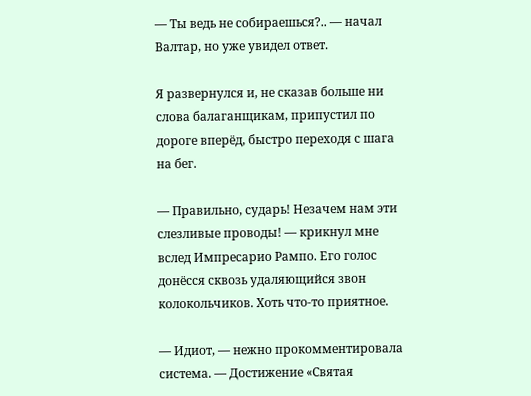— Ты ведь не собираешься?.. — начал Валтар, но уже увидел ответ.

Я развернулся и, не сказав больше ни слова балаганщикам, припустил по дороге вперёд, быстро переходя с шага на бег.

— Правильно, сударь! Незачем нам эти слезливые проводы! — крикнул мне вслед Импресарио Рампо. Его голос донёсся сквозь удаляющийся звон колокольчиков. Хоть что-то приятное.

— Идиот, — нежно прокомментировала система. — Достижение «Святая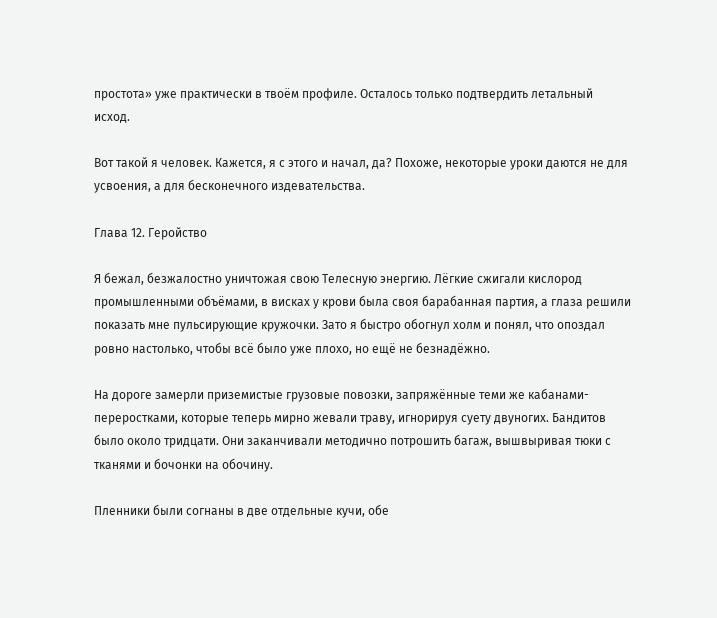простота» уже практически в твоём профиле. Осталось только подтвердить летальный исход.

Вот такой я человек. Кажется, я с этого и начал, да? Похоже, некоторые уроки даются не для усвоения, а для бесконечного издевательства.

Глава 12. Геройство

Я бежал, безжалостно уничтожая свою Телесную энергию. Лёгкие сжигали кислород промышленными объёмами, в висках у крови была своя барабанная партия, а глаза решили показать мне пульсирующие кружочки. Зато я быстро обогнул холм и понял, что опоздал ровно настолько, чтобы всё было уже плохо, но ещё не безнадёжно.

На дороге замерли приземистые грузовые повозки, запряжённые теми же кабанами-переростками, которые теперь мирно жевали траву, игнорируя суету двуногих. Бандитов было около тридцати. Они заканчивали методично потрошить багаж, вышвыривая тюки с тканями и бочонки на обочину.

Пленники были согнаны в две отдельные кучи, обе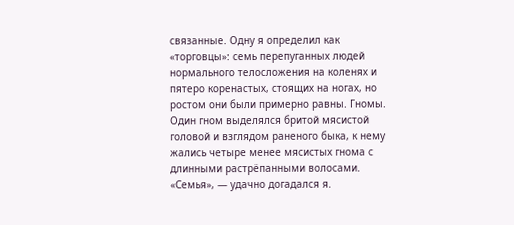связанные. Одну я определил как «торговцы»: семь перепуганных людей нормального телосложения на коленях и пятеро коренастых, стоящих на ногах, но ростом они были примерно равны. Гномы. Один гном выделялся бритой мясистой головой и взглядом раненого быка, к нему жались четыре менее мясистых гнома с длинными растрёпанными волосами. «Семья», — удачно догадался я.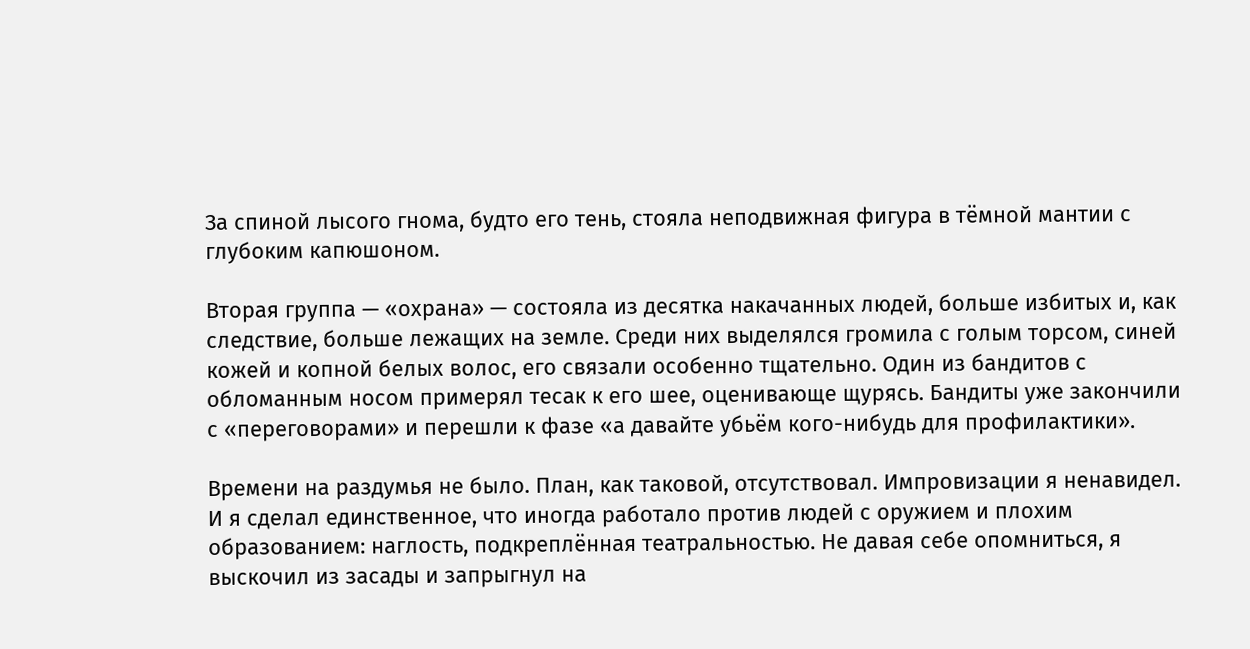За спиной лысого гнома, будто его тень, стояла неподвижная фигура в тёмной мантии с глубоким капюшоном.

Вторая группа — «охрана» — состояла из десятка накачанных людей, больше избитых и, как следствие, больше лежащих на земле. Среди них выделялся громила с голым торсом, синей кожей и копной белых волос, его связали особенно тщательно. Один из бандитов с обломанным носом примерял тесак к его шее, оценивающе щурясь. Бандиты уже закончили с «переговорами» и перешли к фазе «а давайте убьём кого-нибудь для профилактики».

Времени на раздумья не было. План, как таковой, отсутствовал. Импровизации я ненавидел. И я сделал единственное, что иногда работало против людей с оружием и плохим образованием: наглость, подкреплённая театральностью. Не давая себе опомниться, я выскочил из засады и запрыгнул на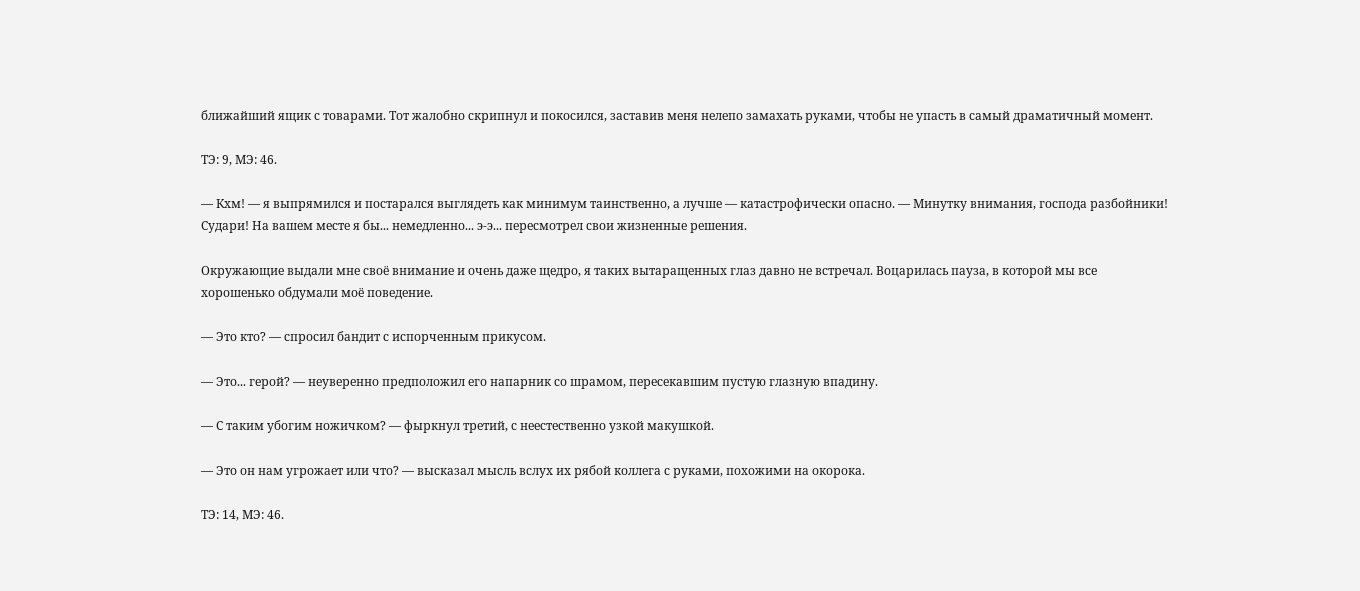ближайший ящик с товарами. Тот жалобно скрипнул и покосился, заставив меня нелепо замахать руками, чтобы не упасть в самый драматичный момент.

ТЭ: 9, МЭ: 46.

— Кхм! — я выпрямился и постарался выглядеть как минимум таинственно, а лучше — катастрофически опасно. — Минутку внимания, господа разбойники! Судари! На вашем месте я бы... немедленно... э-э... пересмотрел свои жизненные решения.

Окружающие выдали мне своё внимание и очень даже щедро, я таких вытаращенных глаз давно не встречал. Воцарилась пауза, в которой мы все хорошенько обдумали моё поведение.

— Это кто? — спросил бандит с испорченным прикусом.

— Это... герой? — неуверенно предположил его напарник со шрамом, пересекавшим пустую глазную впадину.

— С таким убогим ножичком? — фыркнул третий, с неестественно узкой макушкой.

— Это он нам угрожает или что? — высказал мысль вслух их рябой коллега с руками, похожими на окорока.

ТЭ: 14, МЭ: 46.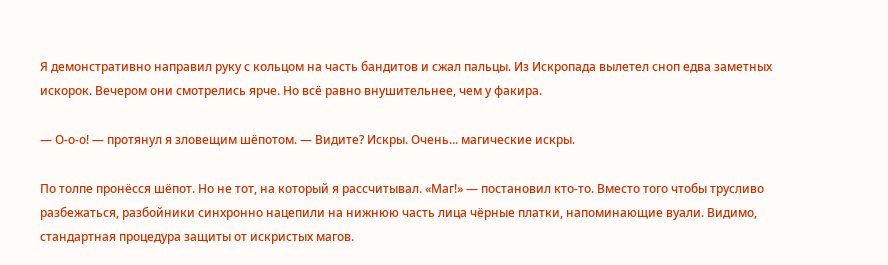Я демонстративно направил руку с кольцом на часть бандитов и сжал пальцы. Из Искропада вылетел сноп едва заметных искорок. Вечером они смотрелись ярче. Но всё равно внушительнее, чем у факира.

— О-о-о! — протянул я зловещим шёпотом. — Видите? Искры. Очень... магические искры.

По толпе пронёсся шёпот. Но не тот, на который я рассчитывал. «Маг!» — постановил кто-то. Вместо того чтобы трусливо разбежаться, разбойники синхронно нацепили на нижнюю часть лица чёрные платки, напоминающие вуали. Видимо, стандартная процедура защиты от искристых магов.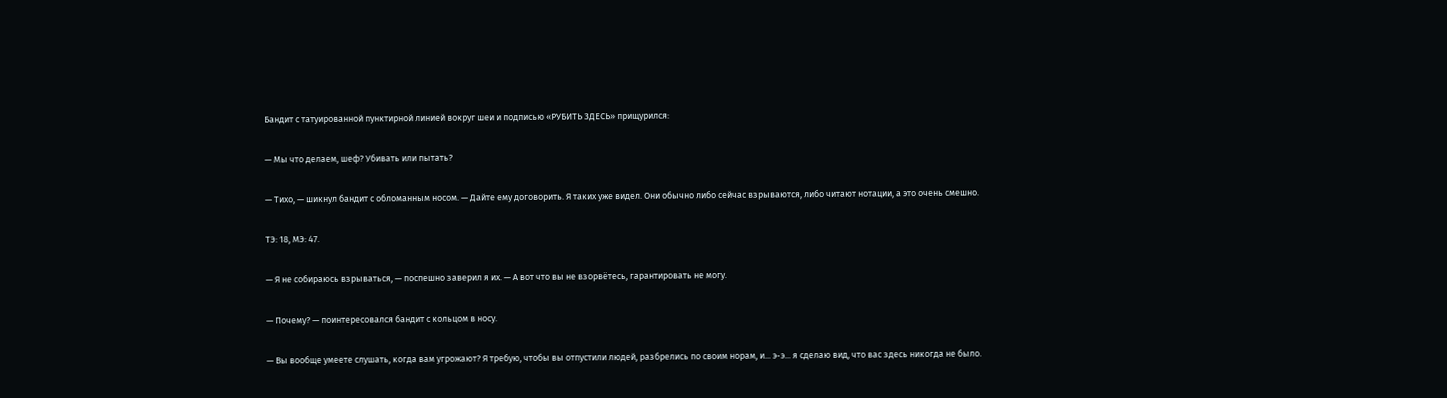Бандит с татуированной пунктирной линией вокруг шеи и подписью «РУБИТЬ ЗДЕСЬ» прищурился:

— Мы что делаем, шеф? Убивать или пытать?

— Тихо, — шикнул бандит с обломанным носом. — Дайте ему договорить. Я таких уже видел. Они обычно либо сейчас взрываются, либо читают нотации, а это очень смешно.

ТЭ: 18, МЭ: 47.

— Я не собираюсь взрываться, — поспешно заверил я их. — А вот что вы не взорвётесь, гарантировать не могу.

— Почему? — поинтересовался бандит с кольцом в носу.

— Вы вообще умеете слушать, когда вам угрожают? Я требую, чтобы вы отпустили людей, разбрелись по своим норам, и... э-э... я сделаю вид, что вас здесь никогда не было.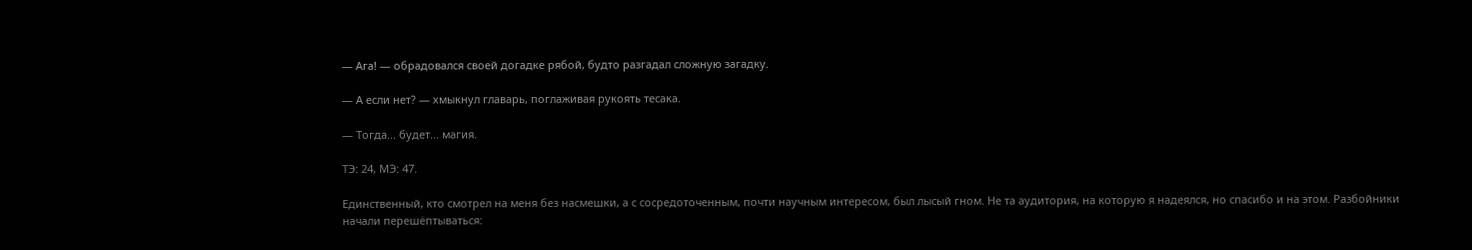— Ага! — обрадовался своей догадке рябой, будто разгадал сложную загадку.

— А если нет? — хмыкнул главарь, поглаживая рукоять тесака.

— Тогда... будет... магия.

ТЭ: 24, МЭ: 47.

Единственный, кто смотрел на меня без насмешки, а с сосредоточенным, почти научным интересом, был лысый гном. Не та аудитория, на которую я надеялся, но спасибо и на этом. Разбойники начали перешёптываться: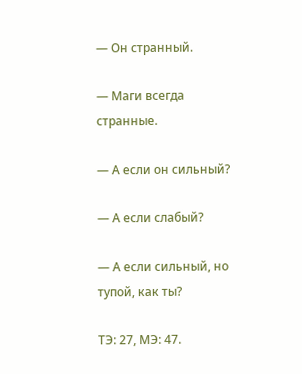— Он странный.

— Маги всегда странные.

— А если он сильный?

— А если слабый?

— А если сильный, но тупой, как ты?

ТЭ: 27, МЭ: 47.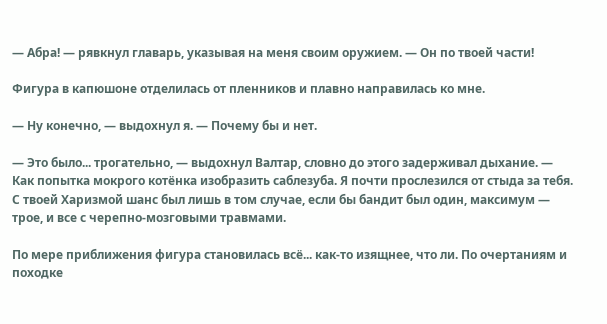— Абра! — рявкнул главарь, указывая на меня своим оружием. — Он по твоей части!

Фигура в капюшоне отделилась от пленников и плавно направилась ко мне.

— Ну конечно, — выдохнул я. — Почему бы и нет.

— Это было... трогательно, — выдохнул Валтар, словно до этого задерживал дыхание. — Как попытка мокрого котёнка изобразить саблезуба. Я почти прослезился от стыда за тебя. С твоей Харизмой шанс был лишь в том случае, если бы бандит был один, максимум — трое, и все с черепно-мозговыми травмами.

По мере приближения фигура становилась всё... как-то изящнее, что ли. По очертаниям и походке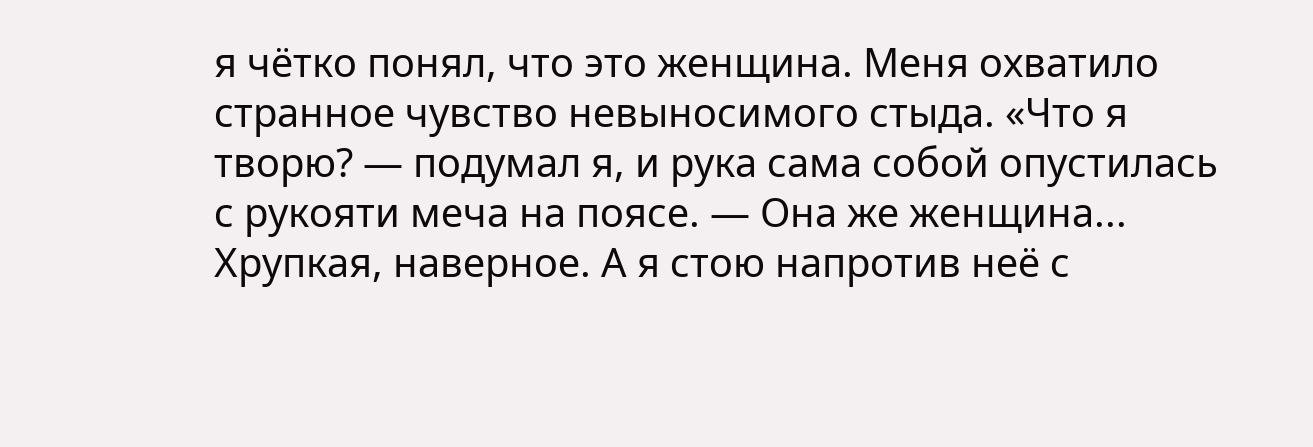я чётко понял, что это женщина. Меня охватило странное чувство невыносимого стыда. «Что я творю? — подумал я, и рука сама собой опустилась с рукояти меча на поясе. — Она же женщина... Хрупкая, наверное. А я стою напротив неё с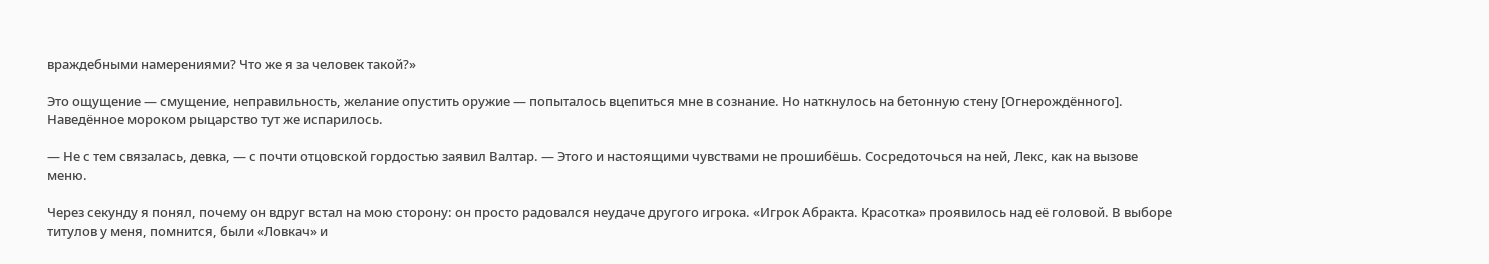враждебными намерениями? Что же я за человек такой?»

Это ощущение — смущение, неправильность, желание опустить оружие — попыталось вцепиться мне в сознание. Но наткнулось на бетонную стену [Огнерождённого]. Наведённое мороком рыцарство тут же испарилось.

— Не с тем связалась, девка, — с почти отцовской гордостью заявил Валтар. — Этого и настоящими чувствами не прошибёшь. Сосредоточься на ней, Лекс, как на вызове меню.

Через секунду я понял, почему он вдруг встал на мою сторону: он просто радовался неудаче другого игрока. «Игрок Абракта. Красотка» проявилось над её головой. В выборе титулов у меня, помнится, были «Ловкач» и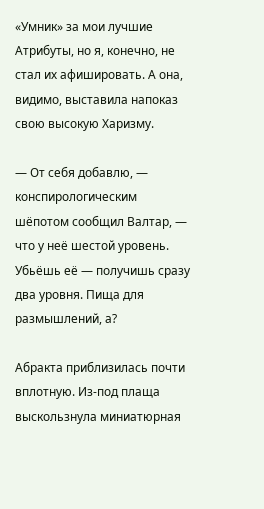«Умник» за мои лучшие Атрибуты, но я, конечно, не стал их афишировать. А она, видимо, выставила напоказ свою высокую Харизму.

— От себя добавлю, — конспирологическим шёпотом сообщил Валтар, — что у неё шестой уровень. Убьёшь её — получишь сразу два уровня. Пища для размышлений, а?

Абракта приблизилась почти вплотную. Из-под плаща выскользнула миниатюрная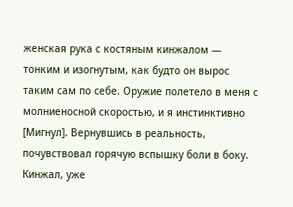женская рука с костяным кинжалом — тонким и изогнутым, как будто он вырос таким сам по себе. Оружие полетело в меня с молниеносной скоростью, и я инстинктивно [Мигнул]. Вернувшись в реальность, почувствовал горячую вспышку боли в боку. Кинжал, уже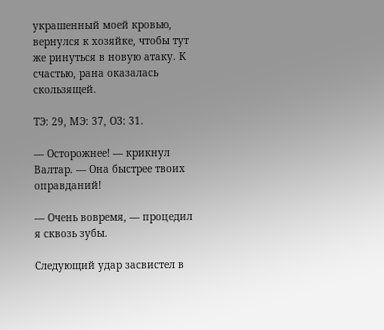украшенный моей кровью, вернулся к хозяйке, чтобы тут же ринуться в новую атаку. К счастью, рана оказалась скользящей.

ТЭ: 29, МЭ: 37, ОЗ: 31.

— Осторожнее! — крикнул Валтар. — Она быстрее твоих оправданий!

— Очень вовремя, — процедил я сквозь зубы.

Следующий удар засвистел в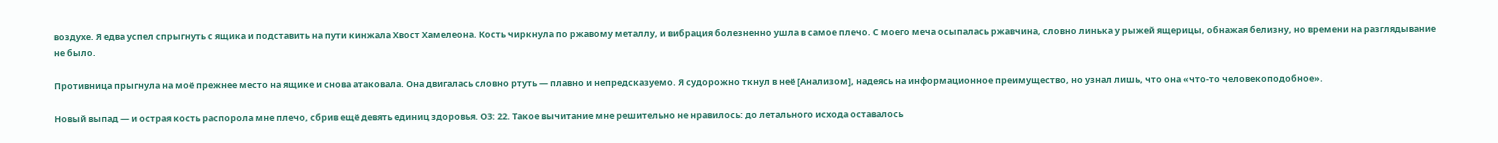воздухе. Я едва успел спрыгнуть с ящика и подставить на пути кинжала Хвост Хамелеона. Кость чиркнула по ржавому металлу, и вибрация болезненно ушла в самое плечо. С моего меча осыпалась ржавчина, словно линька у рыжей ящерицы, обнажая белизну, но времени на разглядывание не было.

Противница прыгнула на моё прежнее место на ящике и снова атаковала. Она двигалась словно ртуть — плавно и непредсказуемо. Я судорожно ткнул в неё [Анализом], надеясь на информационное преимущество, но узнал лишь, что она «что-то человекоподобное».

Новый выпад — и острая кость распорола мне плечо, сбрив ещё девять единиц здоровья. ОЗ: 22. Такое вычитание мне решительно не нравилось: до летального исхода оставалось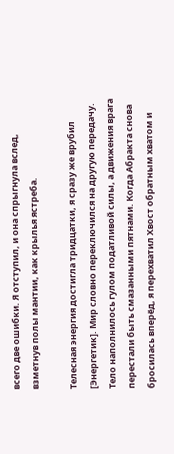всего две ошибки. Я отступил, и она спрыгнула вслед, взметнув полы мантии, как крылья ястреба.

Телесная энергия достигла тридцатки, я сразу же врубил [Энергетик]. Мир словно переключился на другую передачу. Тело наполнилось гулом податливой силы, а движения врага перестали быть смазанными пятнами. Когда Абракта снова бросилась вперёд, я перехватил Хвост обратным хватом и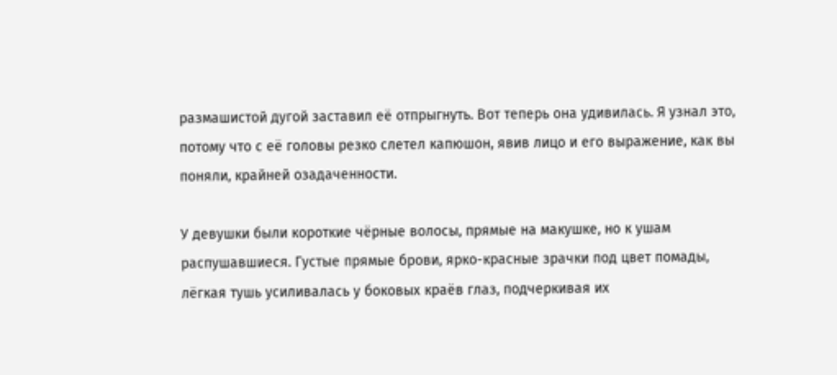размашистой дугой заставил её отпрыгнуть. Вот теперь она удивилась. Я узнал это, потому что с её головы резко слетел капюшон, явив лицо и его выражение, как вы поняли, крайней озадаченности.

У девушки были короткие чёрные волосы, прямые на макушке, но к ушам распушавшиеся. Густые прямые брови, ярко-красные зрачки под цвет помады, лёгкая тушь усиливалась у боковых краёв глаз, подчеркивая их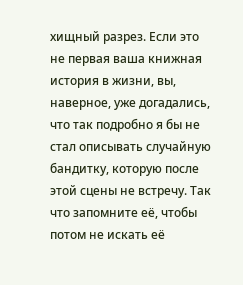хищный разрез. Если это не первая ваша книжная история в жизни, вы, наверное, уже догадались, что так подробно я бы не стал описывать случайную бандитку, которую после этой сцены не встречу. Так что запомните её, чтобы потом не искать её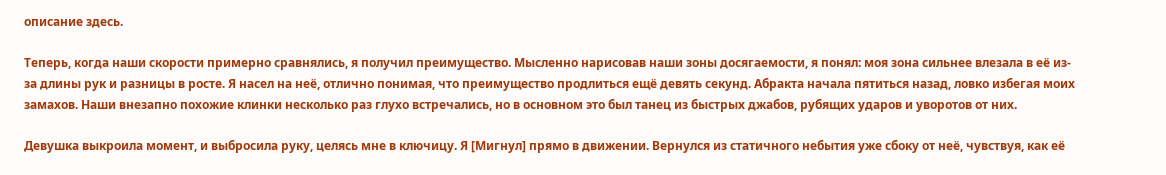описание здесь.

Теперь, когда наши скорости примерно сравнялись, я получил преимущество. Мысленно нарисовав наши зоны досягаемости, я понял: моя зона сильнее влезала в её из-за длины рук и разницы в росте. Я насел на неё, отлично понимая, что преимущество продлиться ещё девять секунд. Абракта начала пятиться назад, ловко избегая моих замахов. Наши внезапно похожие клинки несколько раз глухо встречались, но в основном это был танец из быстрых джабов, рубящих ударов и уворотов от них.

Девушка выкроила момент, и выбросила руку, целясь мне в ключицу. Я [Мигнул] прямо в движении. Вернулся из статичного небытия уже сбоку от неё, чувствуя, как её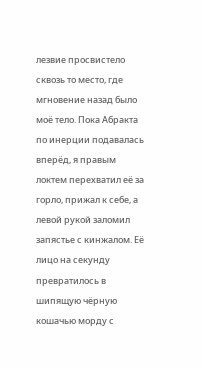лезвие просвистело сквозь то место, где мгновение назад было моё тело. Пока Абракта по инерции подавалась вперёд, я правым локтем перехватил её за горло, прижал к себе, а левой рукой заломил запястье с кинжалом. Её лицо на секунду превратилось в шипящую чёрную кошачью морду с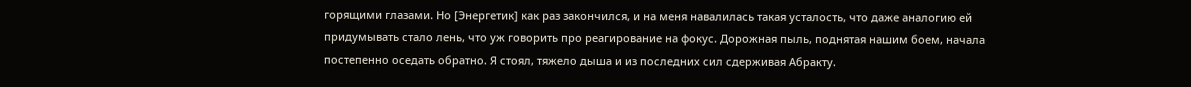горящими глазами. Но [Энергетик] как раз закончился, и на меня навалилась такая усталость, что даже аналогию ей придумывать стало лень, что уж говорить про реагирование на фокус. Дорожная пыль, поднятая нашим боем, начала постепенно оседать обратно. Я стоял, тяжело дыша и из последних сил сдерживая Абракту.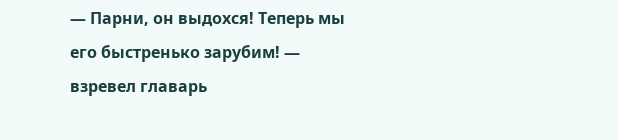— Парни, он выдохся! Теперь мы его быстренько зарубим! — взревел главарь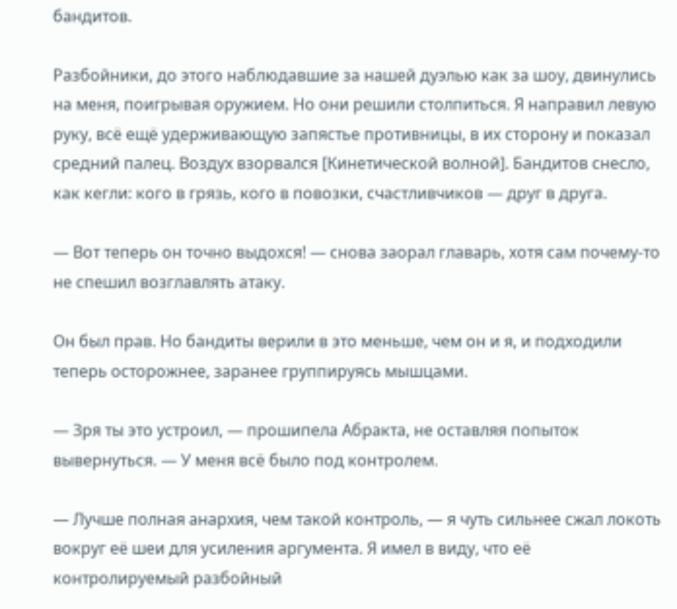бандитов.

Разбойники, до этого наблюдавшие за нашей дуэлью как за шоу, двинулись на меня, поигрывая оружием. Но они решили столпиться. Я направил левую руку, всё ещё удерживающую запястье противницы, в их сторону и показал средний палец. Воздух взорвался [Кинетической волной]. Бандитов снесло, как кегли: кого в грязь, кого в повозки, счастливчиков — друг в друга.

— Вот теперь он точно выдохся! — снова заорал главарь, хотя сам почему-то не спешил возглавлять атаку.

Он был прав. Но бандиты верили в это меньше, чем он и я, и подходили теперь осторожнее, заранее группируясь мышцами.

— Зря ты это устроил, — прошипела Абракта, не оставляя попыток вывернуться. — У меня всё было под контролем.

— Лучше полная анархия, чем такой контроль, — я чуть сильнее сжал локоть вокруг её шеи для усиления аргумента. Я имел в виду, что её контролируемый разбойный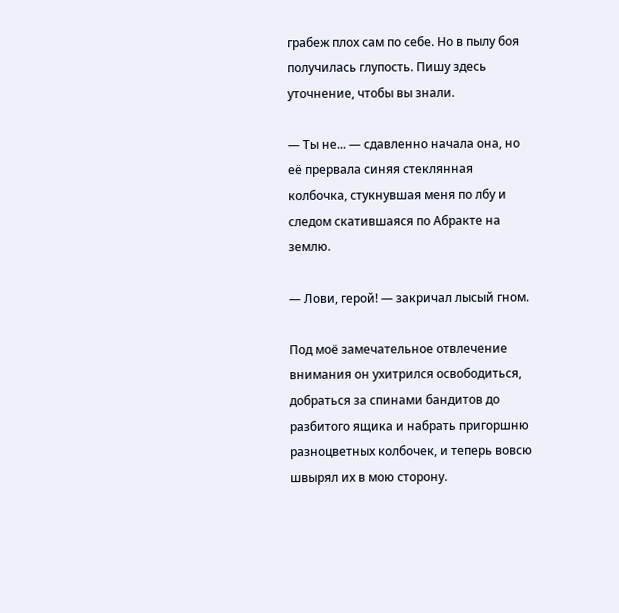грабеж плох сам по себе. Но в пылу боя получилась глупость. Пишу здесь уточнение, чтобы вы знали.

— Ты не... — сдавленно начала она, но её прервала синяя стеклянная колбочка, стукнувшая меня по лбу и следом скатившаяся по Абракте на землю.

— Лови, герой! — закричал лысый гном.

Под моё замечательное отвлечение внимания он ухитрился освободиться, добраться за спинами бандитов до разбитого ящика и набрать пригоршню разноцветных колбочек, и теперь вовсю швырял их в мою сторону.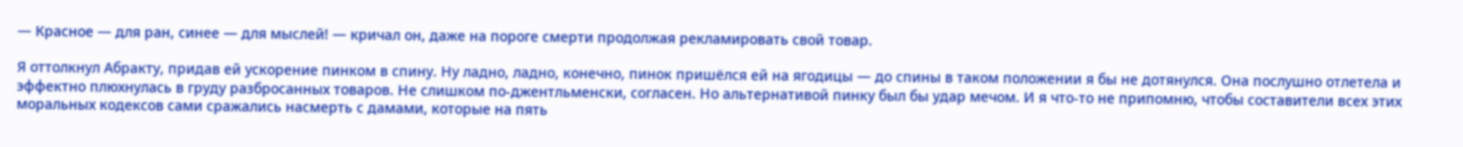— Красное — для ран, синее — для мыслей! — кричал он, даже на пороге смерти продолжая рекламировать свой товар.

Я оттолкнул Абракту, придав ей ускорение пинком в спину. Ну ладно, ладно, конечно, пинок пришёлся ей на ягодицы — до спины в таком положении я бы не дотянулся. Она послушно отлетела и эффектно плюхнулась в груду разбросанных товаров. Не слишком по-джентльменски, согласен. Но альтернативой пинку был бы удар мечом. И я что-то не припомню, чтобы составители всех этих моральных кодексов сами сражались насмерть с дамами, которые на пять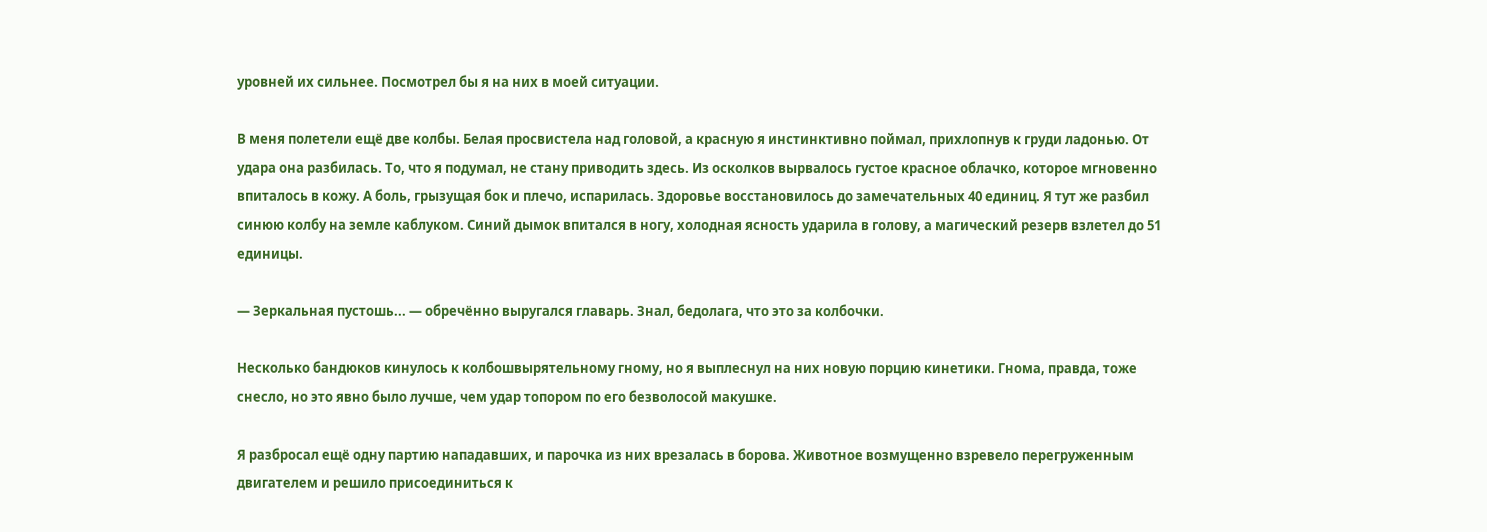уровней их сильнее. Посмотрел бы я на них в моей ситуации.

В меня полетели ещё две колбы. Белая просвистела над головой, а красную я инстинктивно поймал, прихлопнув к груди ладонью. От удара она разбилась. То, что я подумал, не стану приводить здесь. Из осколков вырвалось густое красное облачко, которое мгновенно впиталось в кожу. А боль, грызущая бок и плечо, испарилась. Здоровье восстановилось до замечательных 40 единиц. Я тут же разбил синюю колбу на земле каблуком. Синий дымок впитался в ногу, холодная ясность ударила в голову, а магический резерв взлетел до 51 единицы.

— Зеркальная пустошь... — обречённо выругался главарь. Знал, бедолага, что это за колбочки.

Несколько бандюков кинулось к колбошвырятельному гному, но я выплеснул на них новую порцию кинетики. Гнома, правда, тоже снесло, но это явно было лучше, чем удар топором по его безволосой макушке.

Я разбросал ещё одну партию нападавших, и парочка из них врезалась в борова. Животное возмущенно взревело перегруженным двигателем и решило присоединиться к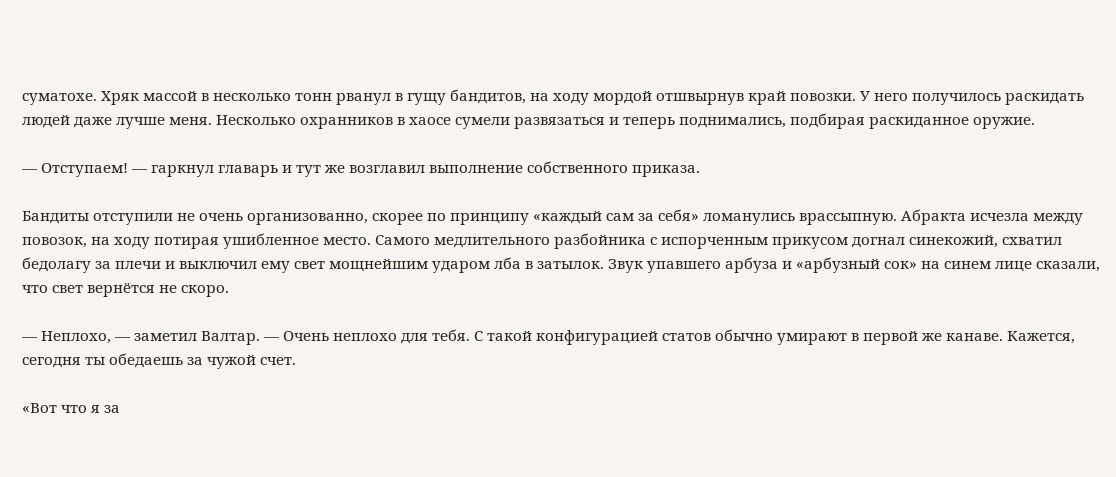суматохе. Хряк массой в несколько тонн рванул в гущу бандитов, на ходу мордой отшвырнув край повозки. У него получилось раскидать людей даже лучше меня. Несколько охранников в хаосе сумели развязаться и теперь поднимались, подбирая раскиданное оружие.

— Отступаем! — гаркнул главарь и тут же возглавил выполнение собственного приказа.

Бандиты отступили не очень организованно, скорее по принципу «каждый сам за себя» ломанулись врассыпную. Абракта исчезла между повозок, на ходу потирая ушибленное место. Самого медлительного разбойника с испорченным прикусом догнал синекожий, схватил бедолагу за плечи и выключил ему свет мощнейшим ударом лба в затылок. Звук упавшего арбуза и «арбузный сок» на синем лице сказали, что свет вернётся не скоро.

— Неплохо, — заметил Валтар. — Очень неплохо для тебя. С такой конфигурацией статов обычно умирают в первой же канаве. Кажется, сегодня ты обедаешь за чужой счет.

«Вот что я за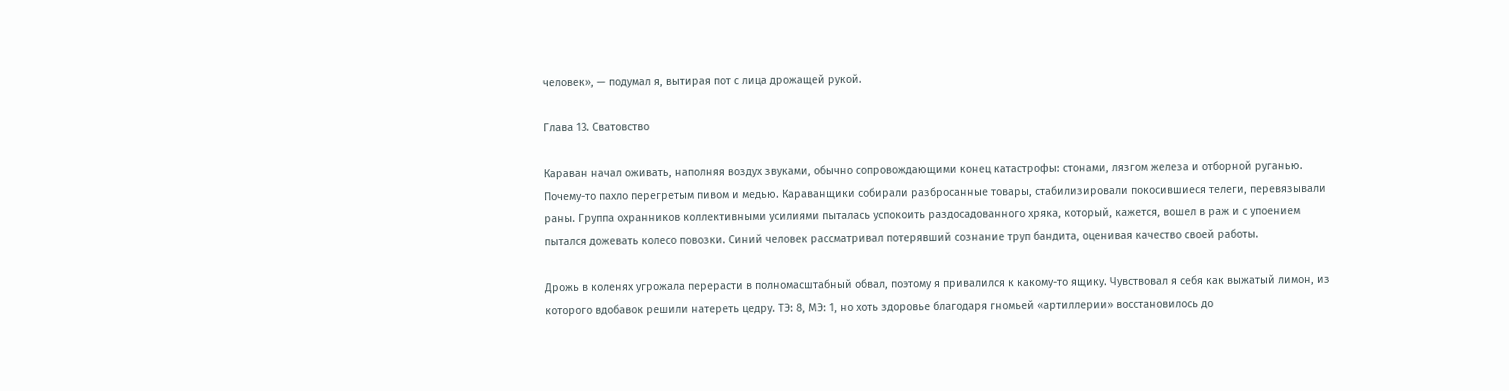человек», — подумал я, вытирая пот с лица дрожащей рукой.

Глава 13. Сватовство

Караван начал оживать, наполняя воздух звуками, обычно сопровождающими конец катастрофы: стонами, лязгом железа и отборной руганью. Почему-то пахло перегретым пивом и медью. Караванщики собирали разбросанные товары, стабилизировали покосившиеся телеги, перевязывали раны. Группа охранников коллективными усилиями пыталась успокоить раздосадованного хряка, который, кажется, вошел в раж и с упоением пытался дожевать колесо повозки. Синий человек рассматривал потерявший сознание труп бандита, оценивая качество своей работы.

Дрожь в коленях угрожала перерасти в полномасштабный обвал, поэтому я привалился к какому-то ящику. Чувствовал я себя как выжатый лимон, из которого вдобавок решили натереть цедру. ТЭ: 8, МЭ: 1, но хоть здоровье благодаря гномьей «артиллерии» восстановилось до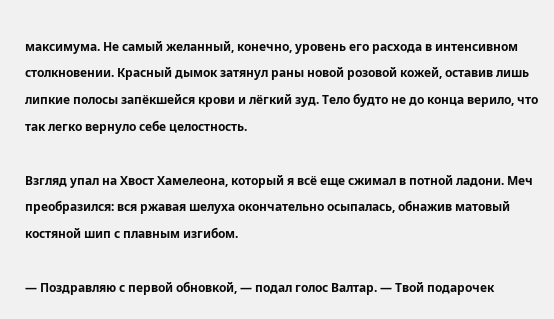максимума. Не самый желанный, конечно, уровень его расхода в интенсивном столкновении. Красный дымок затянул раны новой розовой кожей, оставив лишь липкие полосы запёкшейся крови и лёгкий зуд. Тело будто не до конца верило, что так легко вернуло себе целостность.

Взгляд упал на Хвост Хамелеона, который я всё еще сжимал в потной ладони. Меч преобразился: вся ржавая шелуха окончательно осыпалась, обнажив матовый костяной шип с плавным изгибом.

— Поздравляю с первой обновкой, — подал голос Валтар. — Твой подарочек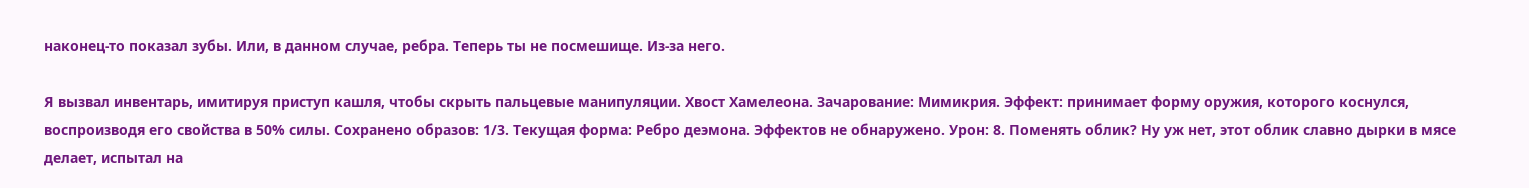наконец-то показал зубы. Или, в данном случае, ребра. Теперь ты не посмешище. Из-за него.

Я вызвал инвентарь, имитируя приступ кашля, чтобы скрыть пальцевые манипуляции. Хвост Хамелеона. Зачарование: Мимикрия. Эффект: принимает форму оружия, которого коснулся, воспроизводя его свойства в 50% силы. Сохранено образов: 1/3. Текущая форма: Ребро деэмона. Эффектов не обнаружено. Урон: 8. Поменять облик? Ну уж нет, этот облик славно дырки в мясе делает, испытал на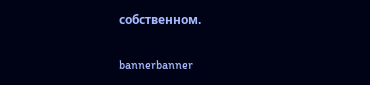собственном.

bannerbanner